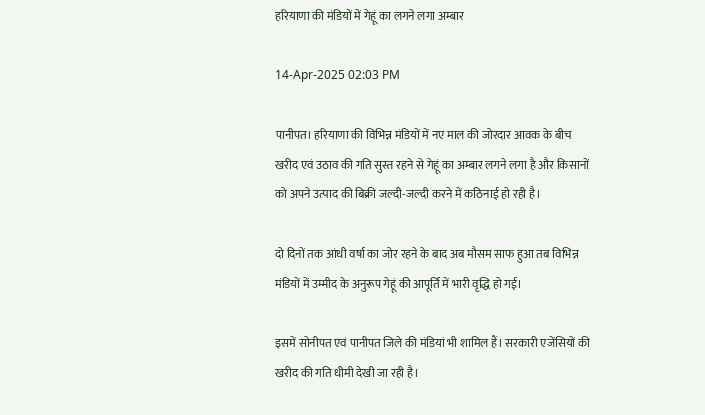हरियाणा की मंडियों में गेहूं का लगने लगा अम्बार

14-Apr-2025 02:03 PM

पानीपत। हरियाणा की विभिन्न मंडियों में नए माल की जोरदार आवक के बीच खरीद एवं उठाव की गति सुस्त रहने से गेहूं का अम्बार लगने लगा है और किसानों को अपने उत्पाद की बिक्री जल्दी-जल्दी करने में कठिनाई हो रही है।

दो दिनों तक आंधी वर्षा का जोर रहने के बाद अब मौसम साफ हुआ तब विभिन्न मंडियों में उम्मीद के अनुरूप गेहूं की आपूर्ति में भारी वृद्धि हो गई।

इसमें सोनीपत एवं पानीपत जिले की मंडियां भी शामिल हैं। सरकारी एजेंसियों की खरीद की गति धीमी देखी जा रही है।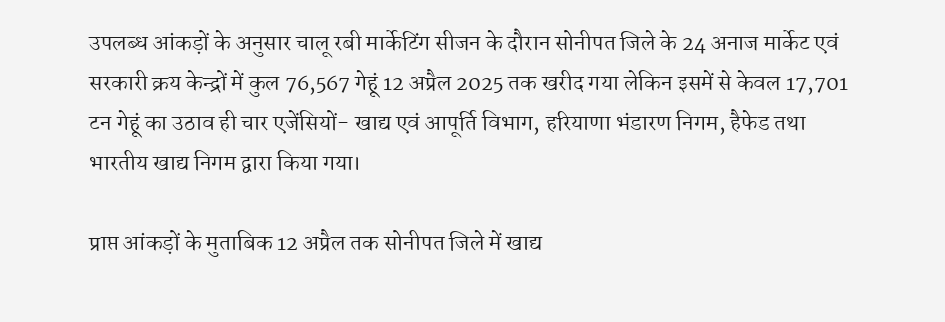उपलब्ध आंकड़ों के अनुसार चालू रबी मार्केटिंग सीजन के दौरान सोनीपत जिले के 24 अनाज मार्केट एवं सरकारी क्रय केन्द्रों में कुल 76,567 गेहूं 12 अप्रैल 2025 तक खरीद गया लेकिन इसमें से केवल 17,701 टन गेहूं का उठाव ही चार एजेंसियों- खाद्य एवं आपूर्ति विभाग, हरियाणा भंडारण निगम, हैफेड तथा भारतीय खाद्य निगम द्वारा किया गया।

प्राप्त आंकड़ों के मुताबिक 12 अप्रैल तक सोनीपत जिले में खाद्य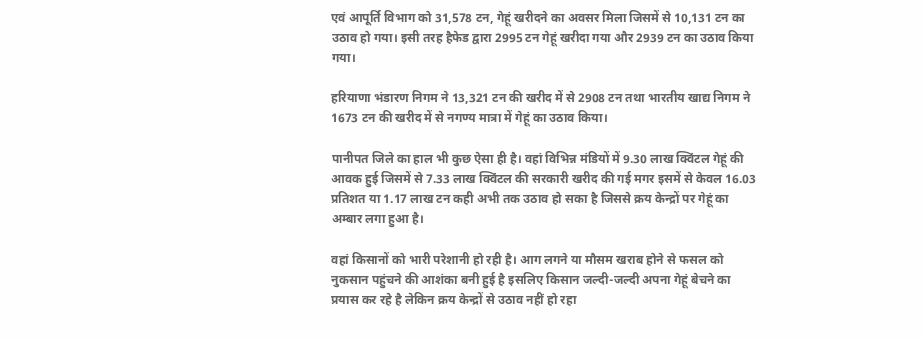एवं आपूर्ति विभाग को 31,578 टन, गेहूं खरीदने का अवसर मिला जिसमें से 10,131 टन का उठाव हो गया। इसी तरह हैफेड द्वारा 2995 टन गेहूं खरीदा गया और 2939 टन का उठाव किया गया।

हरियाणा भंडारण निगम ने 13,321 टन की खरीद में से 2908 टन तथा भारतीय खाद्य निगम ने 1673 टन की खरीद में से नगण्य मात्रा में गेहूं का उठाव किया।

पानीपत जिले का हाल भी कुछ ऐसा ही है। वहां विभिन्न मंडियों में 9.30 लाख क्विंटल गेहूं की आवक हुई जिसमें से 7.33 लाख क्विंटल की सरकारी खरीद की गई मगर इसमें से केवल 16.03 प्रतिशत या 1.17 लाख टन कही अभी तक उठाव हो सका है जिससे क्रय केन्द्रों पर गेहूं का अम्बार लगा हुआ है।

वहां किसानों को भारी परेशानी हो रही है। आग लगने या मौसम खराब होने से फसल को नुकसान पहुंचने की आशंका बनी हुई है इसलिए किसान जल्दी-जल्दी अपना गेहूं बेचने का प्रयास कर रहे है लेकिन क्रय केन्द्रों से उठाव नहीं हो रहा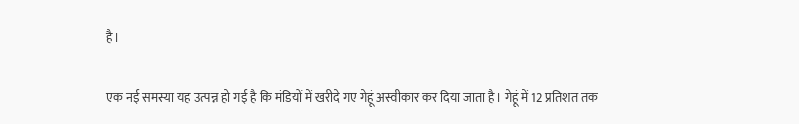है।

एक नई समस्या यह उत्पन्न हो गई है कि मंडियों में खरीदे गए गेहूं अस्वीकार कर दिया जाता है। गेहूं में 12 प्रतिशत तक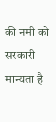की नमी को सरकारी मान्यता है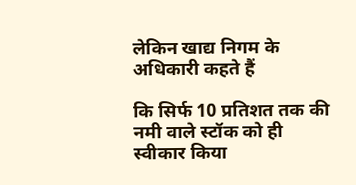लेकिन खाद्य निगम के अधिकारी कहते हैं

कि सिर्फ 10 प्रतिशत तक की नमी वाले स्टॉक को ही स्वीकार किया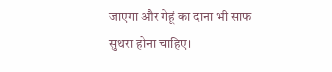जाएगा और गेहूं का दाना भी साफ सुथरा होना चाहिए।